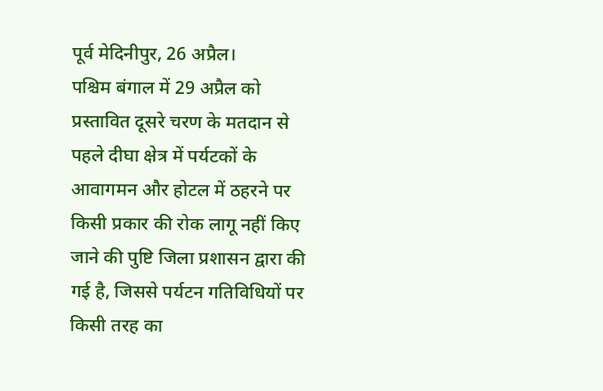पूर्व मेदिनीपुर, 26 अप्रैल।
पश्चिम बंगाल में 29 अप्रैल को प्रस्तावित दूसरे चरण के मतदान से पहले दीघा क्षेत्र में पर्यटकों के आवागमन और होटल में ठहरने पर किसी प्रकार की रोक लागू नहीं किए जाने की पुष्टि जिला प्रशासन द्वारा की गई है, जिससे पर्यटन गतिविधियों पर किसी तरह का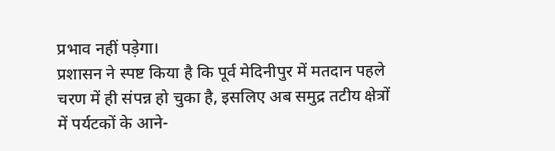प्रभाव नहीं पड़ेगा।
प्रशासन ने स्पष्ट किया है कि पूर्व मेदिनीपुर में मतदान पहले चरण में ही संपन्न हो चुका है, इसलिए अब समुद्र तटीय क्षेत्रों में पर्यटकों के आने-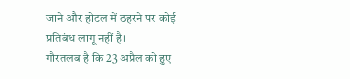जाने और होटल में ठहरने पर कोई प्रतिबंध लागू नहीं है।
गौरतलब है कि 23 अप्रैल को हुए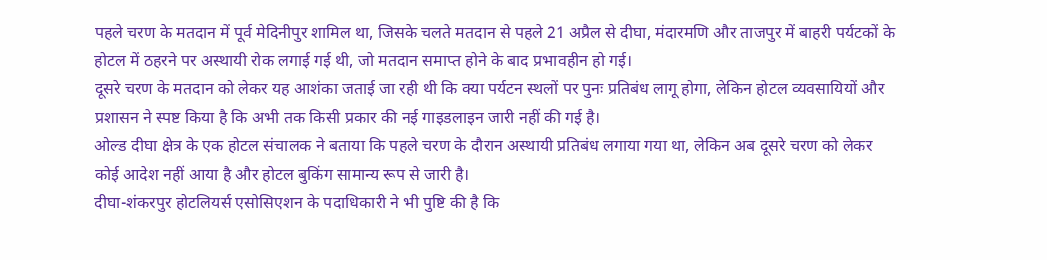पहले चरण के मतदान में पूर्व मेदिनीपुर शामिल था, जिसके चलते मतदान से पहले 21 अप्रैल से दीघा, मंदारमणि और ताजपुर में बाहरी पर्यटकों के होटल में ठहरने पर अस्थायी रोक लगाई गई थी, जो मतदान समाप्त होने के बाद प्रभावहीन हो गई।
दूसरे चरण के मतदान को लेकर यह आशंका जताई जा रही थी कि क्या पर्यटन स्थलों पर पुनः प्रतिबंध लागू होगा, लेकिन होटल व्यवसायियों और प्रशासन ने स्पष्ट किया है कि अभी तक किसी प्रकार की नई गाइडलाइन जारी नहीं की गई है।
ओल्ड दीघा क्षेत्र के एक होटल संचालक ने बताया कि पहले चरण के दौरान अस्थायी प्रतिबंध लगाया गया था, लेकिन अब दूसरे चरण को लेकर कोई आदेश नहीं आया है और होटल बुकिंग सामान्य रूप से जारी है।
दीघा-शंकरपुर होटलियर्स एसोसिएशन के पदाधिकारी ने भी पुष्टि की है कि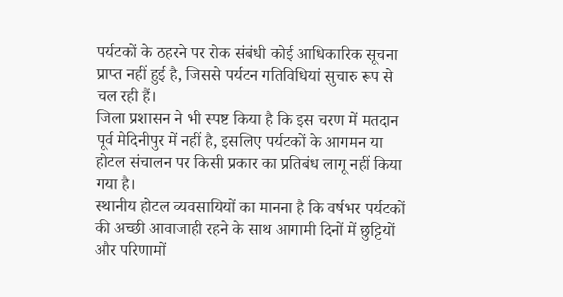पर्यटकों के ठहरने पर रोक संबंधी कोई आधिकारिक सूचना प्राप्त नहीं हुई है, जिससे पर्यटन गतिविधियां सुचारु रूप से चल रही हैं।
जिला प्रशासन ने भी स्पष्ट किया है कि इस चरण में मतदान पूर्व मेदिनीपुर में नहीं है, इसलिए पर्यटकों के आगमन या होटल संचालन पर किसी प्रकार का प्रतिबंध लागू नहीं किया गया है।
स्थानीय होटल व्यवसायियों का मानना है कि वर्षभर पर्यटकों की अच्छी आवाजाही रहने के साथ आगामी दिनों में छुट्टियों और परिणामों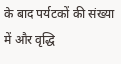के बाद पर्यटकों की संख्या में और वृद्धि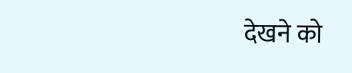देखने को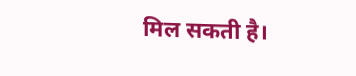मिल सकती है।